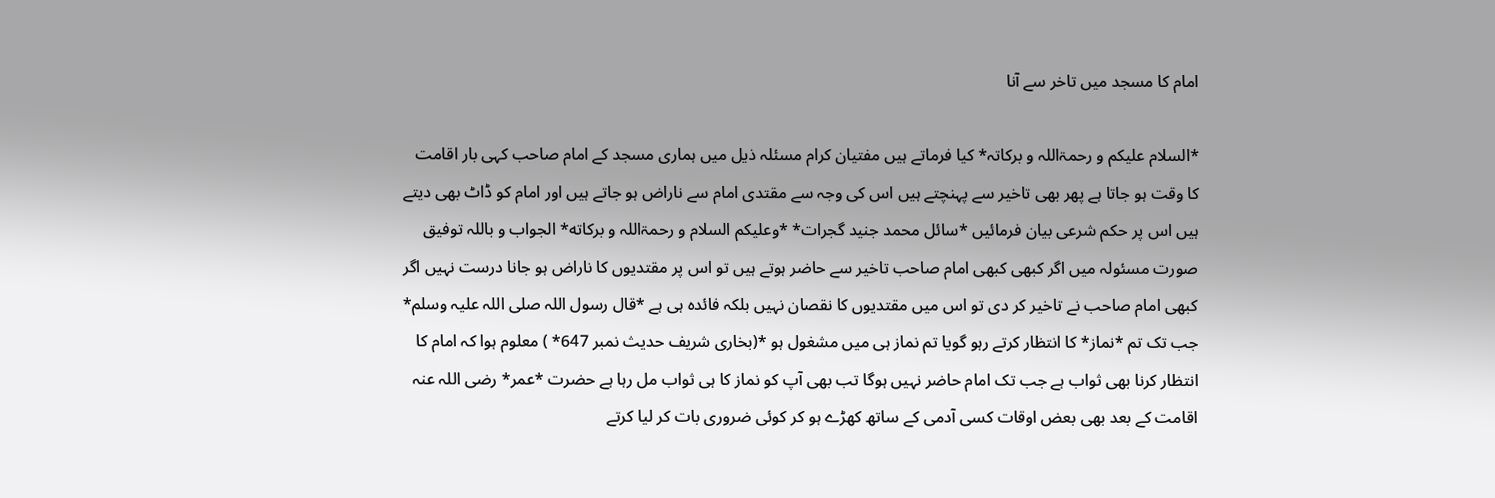امام کا مسجد میں تاخر سے آنا

*السلام علیکم و رحمۃاللہ و برکاتہ* کیا فرماتے ہیں مفتیان کرام مسئلہ ذیل میں ہماری مسجد کے امام صاحب کہی بار اقامت کا وقت ہو جاتا ہے پھر بھی تاخیر سے پہنچتے ہیں اس کی وجہ سے مقتدی امام سے ناراض ہو جاتے ہیں اور امام کو ڈاٹ بھی دیتے ہیں اس پر حکم شرعی بیان فرمائیں *سائل محمد جنید گجرات* *وعلیکم السلام و رحمۃاللہ و برکاته* الجواب و باللہ توفیق صورت مسئولہ میں اگر کبھی کبھی امام صاحب تاخیر سے حاضر ہوتے ہیں تو اس پر مقتدیوں کا ناراض ہو جانا درست نہیں اگر کبھی امام صاحب نے تاخیر کر دی تو اس میں مقتدیوں کا نقصان نہیں بلکہ فائدہ ہی ہے *قال رسول اللہ صلی اللہ علیہ وسلم* جب تک تم *نماز* کا انتظار کرتے رہو گویا تم نماز ہی میں مشغول ہو *(بخاری شریف حدیث نمبر 647* ) معلوم ہوا کہ امام کا انتظار کرنا بھی ثواب ہے جب تک امام حاضر نہیں ہوگا تب بھی آپ کو نماز کا ہی ثواب مل رہا ہے حضرت *عمر* رضی اللہ عنہ اقامت کے بعد بھی بعض اوقات کسی آدمی کے ساتھ کھڑے ہو کر کوئی ضروری بات کر لیا کرتے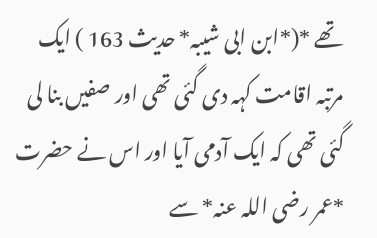تھے *(*ابن ابی شیبہ* حدیث 163 ) ایک مرتبہ اقامت کہہ دی گئی تھی اور صفیں بنا لی گئی تھی کہ ایک آدمی آیا اور اس نے حضرت *عمر رضی اللہ عنہ* سے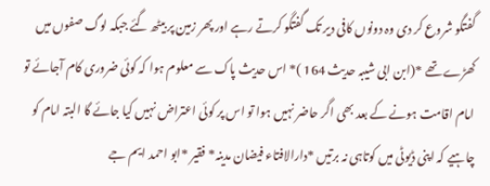گفتگو شروع کر دی وہ دونوں کافی دیر تک گفتگو کرتے رہے اور پھر زمین پر بیٹھ گئے جبکہ لوگ صفوں میں کھڑے تھے *(ابن ابی شیبہ حدیث 164 )* اس حدیث پاک سے معلوم ہوا کہ کوئی ضروری کام آجائے تو امام اقامت ہونے کے بعد بھی اگر حاضر نہیں ہوا تو اس پر کوئی اعتراض نہیں کیا جائے گا البتہ امام کو چاہیے کہ اپنی ڈیوٹی میں کوتاہی نہ برتیں *دارالافتاء فیضان مدینہ* فقیر *ابو احمد ایم جے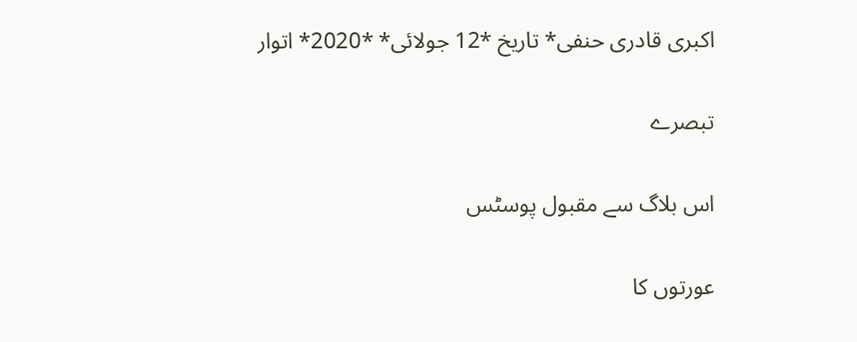اکبری قادری حنفی* تاریخ *12 جولائی* *2020* اتوار

تبصرے

اس بلاگ سے مقبول پوسٹس

عورتوں کا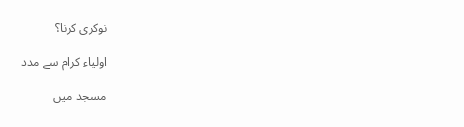نوکری کرنا؟

اولیاء کرام سے مدد

مسجد میں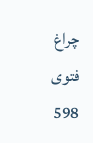چراغ فتوی 598